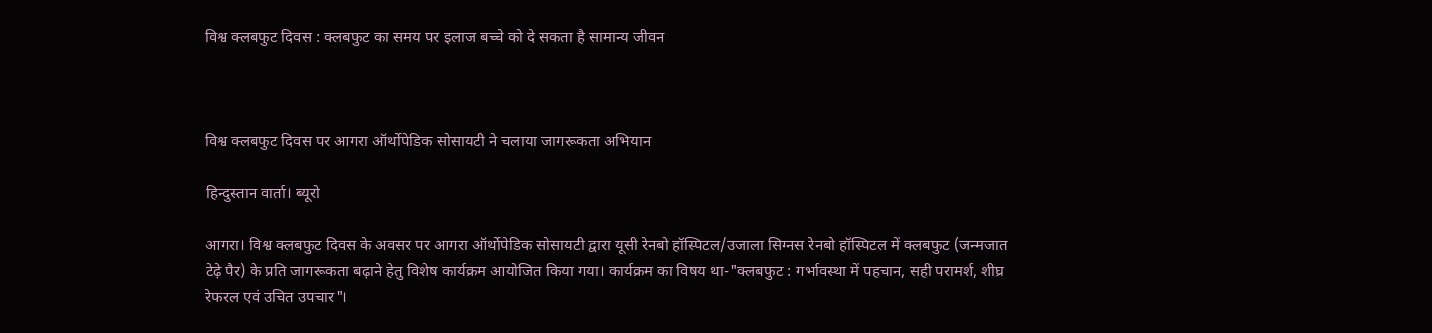विश्व क्लबफुट दिवस : क्लबफुट का समय पर इलाज बच्चे को दे सकता है सामान्य जीवन



विश्व क्लबफुट दिवस पर आगरा ऑर्थोपेडिक सोसायटी ने चलाया जागरूकता अभियान

हिन्दुस्तान वार्ता। ब्यूरो

आगरा। विश्व क्लबफुट दिवस के अवसर पर आगरा ऑर्थोपेडिक सोसायटी द्वारा यूसी रेनबो हॉस्पिटल/उजाला सिग्नस रेनबो हॉस्पिटल में क्लबफुट (जन्मजात टेढ़े पैर) के प्रति जागरूकता बढ़ाने हेतु विशेष कार्यक्रम आयोजित किया गया। कार्यक्रम का विषय था-"क्लबफुट : गर्भावस्था में पहचान, सही परामर्श, शीघ्र रेफरल एवं उचित उपचार"।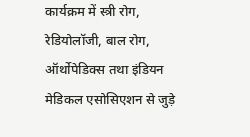कार्यक्रम में स्त्री रोग, रेडियोलॉजी, बाल रोग, ऑर्थोपेडिक्स तथा इंडियन मेडिकल एसोसिएशन से जुड़े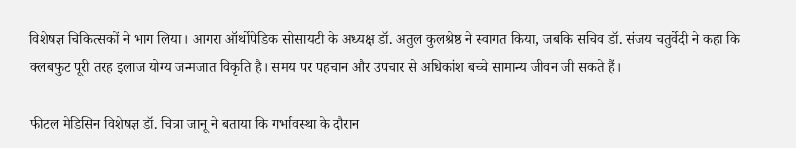विशेषज्ञ चिकित्सकों ने भाग लिया। आगरा ऑर्थोपेडिक सोसायटी के अध्यक्ष डॉ. अतुल कुलश्रेष्ठ ने स्वागत किया, जबकि सचिव डॉ. संजय चतुर्वेदी ने कहा कि क्लबफुट पूरी तरह इलाज योग्य जन्मजात विकृति है। समय पर पहचान और उपचार से अधिकांश बच्चे सामान्य जीवन जी सकते हैं।

फीटल मेडिसिन विशेषज्ञ डॉ. चित्रा जानू ने बताया कि गर्भावस्था के दौरान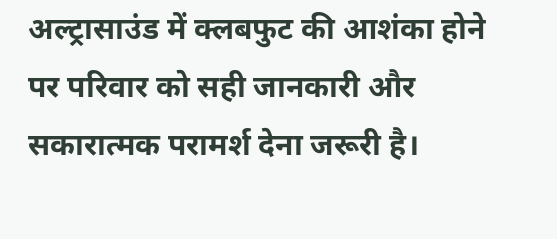अल्ट्रासाउंड में क्लबफुट की आशंका होने पर परिवार को सही जानकारी और सकारात्मक परामर्श देना जरूरी है।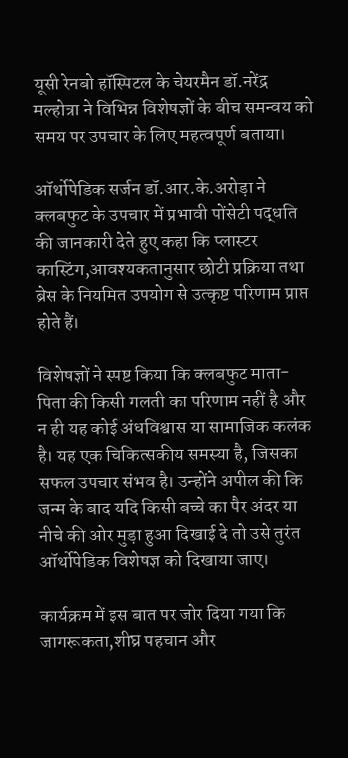यूसी रेनबो हॉस्पिटल के चेयरमैन डॉ.नरेंद्र मल्होत्रा ने विभिन्न विशेषज्ञों के बीच समन्वय को समय पर उपचार के लिए महत्वपूर्ण बताया।

ऑर्थोपेडिक सर्जन डॉ.आर.के.अरोड़ा ने क्लबफुट के उपचार में प्रभावी पोंसेटी पद्धति की जानकारी देते हुए कहा कि प्लास्टर कास्टिंग,आवश्यकतानुसार छोटी प्रक्रिया तथा ब्रेस के नियमित उपयोग से उत्कृष्ट परिणाम प्राप्त होते हैं।

विशेषज्ञों ने स्पष्ट किया कि क्लबफुट माता-पिता की किसी गलती का परिणाम नहीं है और न ही यह कोई अंधविश्वास या सामाजिक कलंक है। यह एक चिकित्सकीय समस्या है, जिसका सफल उपचार संभव है। उन्होंने अपील की कि जन्म के बाद यदि किसी बच्चे का पैर अंदर या नीचे की ओर मुड़ा हुआ दिखाई दे तो उसे तुरंत ऑर्थोपेडिक विशेषज्ञ को दिखाया जाए।

कार्यक्रम में इस बात पर जोर दिया गया कि जागरूकता,शीघ्र पहचान और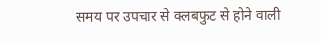समय पर उपचार से क्लबफुट से होने वाली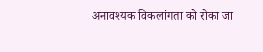अनावश्यक विकलांगता को रोका जा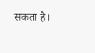सकता है।